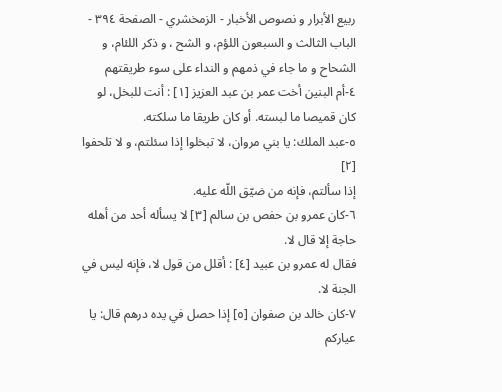ربيع الأبرار و نصوص الأخبار - الزمخشري - الصفحة ٣٩٤ - الباب الثالث و السبعون اللؤم، و الشح ، و ذكر اللئام، و الشحاح و ما جاء في ذمهم و النداء على سوء طريقتهم
٤-أم البنين أخت عمر بن عبد العزيز [١] : أنت للبخل، لو كان قميصا ما لبسته. أو كان طريقا ما سلكته.
٥-عبد الملك: يا بني مروان، لا تبخلوا إذا سئلتم، و لا تلحفوا [٢]
إذا سألتم، فإنه من ضيّق اللّه عليه.
٦-كان عمرو بن حفص بن سالم [٣] لا يسأله أحد من أهله حاجة إلا قال لا.
فقال له عمرو بن عبيد [٤] : أقلل من قول لا، فإنه ليس في الجنة لا.
٧-كان خالد بن صفوان [٥] إذا حصل في يده درهم قال: يا عياركم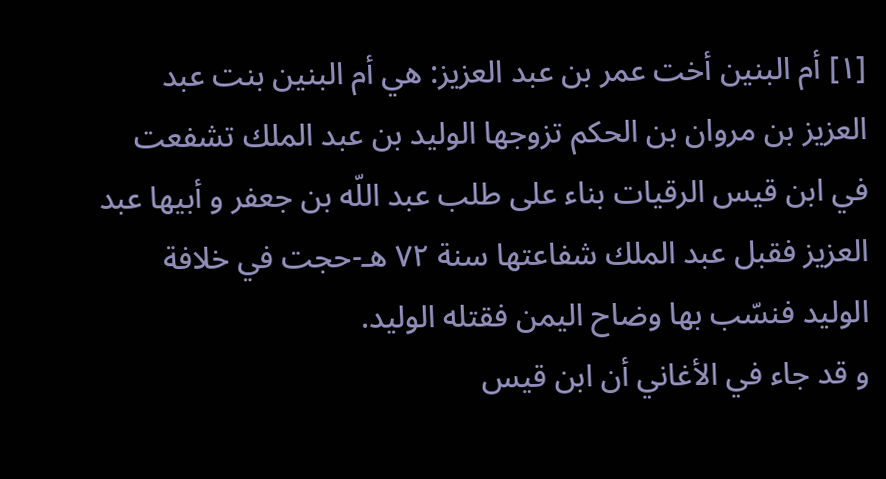[١] أم البنين أخت عمر بن عبد العزيز: هي أم البنين بنت عبد العزيز بن مروان بن الحكم تزوجها الوليد بن عبد الملك تشفعت في ابن قيس الرقيات بناء على طلب عبد اللّه بن جعفر و أبيها عبد العزيز فقبل عبد الملك شفاعتها سنة ٧٢ هـ-حجت في خلافة الوليد فنسّب بها وضاح اليمن فقتله الوليد.
و قد جاء في الأغاني أن ابن قيس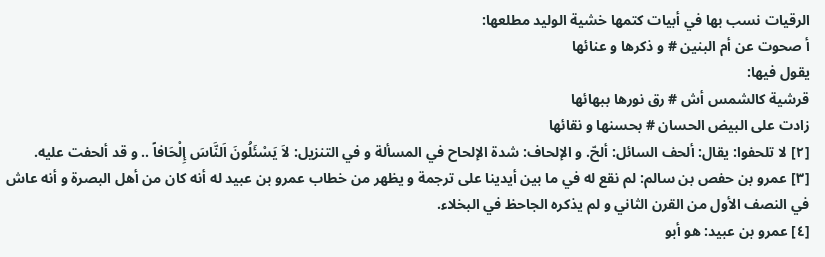الرقيات نسب بها في أبيات كتمها خشية الوليد مطلعها:
أ صحوت عن أم البنين # و ذكرها و عنائها
يقول فيها:
قرشية كالشمس أش # رق نورها ببهائها
زادت على البيض الحسان # بحسنها و نقائها
[٢] لا تلحفوا: يقال: ألحف السائل: ألحّ. و الإلحاف: شدة الإلحاح في المسألة و في التنزيل: لاَ يَسْئَلُونَ اَلنَّاسَ إِلْحَافاً .. و قد ألحفت عليه.
[٣] عمرو بن حفص بن سالم: لم نقع له في ما بين أيدينا على ترجمة و يظهر من خطاب عمرو بن عبيد له أنه كان من أهل البصرة و أنه عاش في النصف الأول من القرن الثاني و لم يذكره الجاحظ في البخلاء.
[٤] عمرو بن عبيد: هو أبو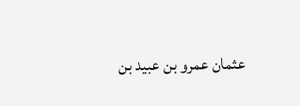عثمان عمرو بن عبيد بن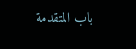باب المتقدمة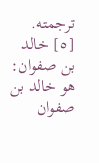ترجمته.
[٥] خالد بن صفوان: هو خالد بن صفوان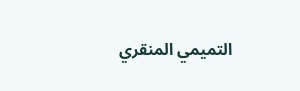التميمي المنقري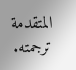المتقدمة ترجمته.